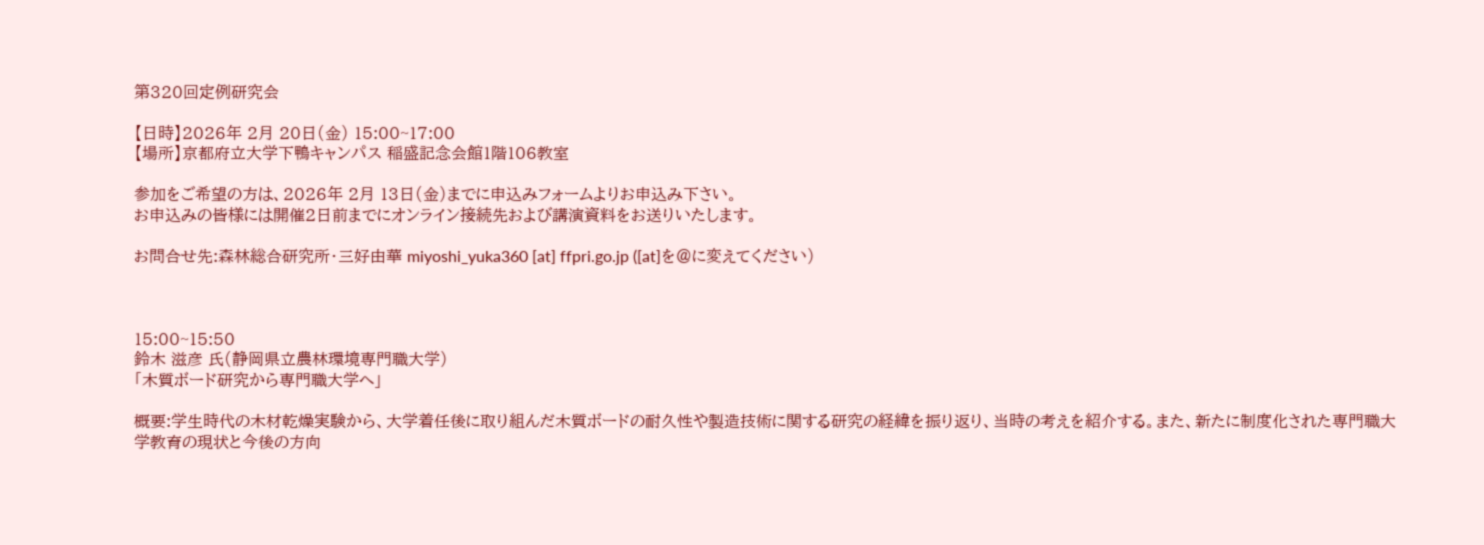第320回定例研究会

【日時】2026年 2月 20日(金) 15:00~17:00
【場所】京都府立大学下鴨キャンパス 稲盛記念会館1階106教室

参加をご希望の方は、2026年 2月 13日(金)までに申込みフォームよりお申込み下さい。
お申込みの皆様には開催2日前までにオンライン接続先および講演資料をお送りいたします。

お問合せ先:森林総合研究所・三好由華 miyoshi_yuka360 [at] ffpri.go.jp ([at]を@に変えてください)



15:00~15:50
鈴木 滋彦 氏(静岡県立農林環境専門職大学)
「木質ボード研究から専門職大学へ」

概要:学生時代の木材乾燥実験から、大学着任後に取り組んだ木質ボードの耐久性や製造技術に関する研究の経緯を振り返り、当時の考えを紹介する。また、新たに制度化された専門職大学教育の現状と今後の方向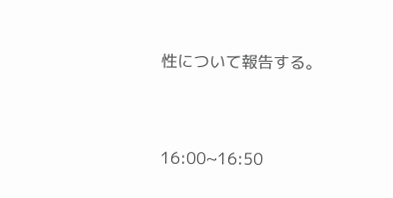性について報告する。


16:00~16:50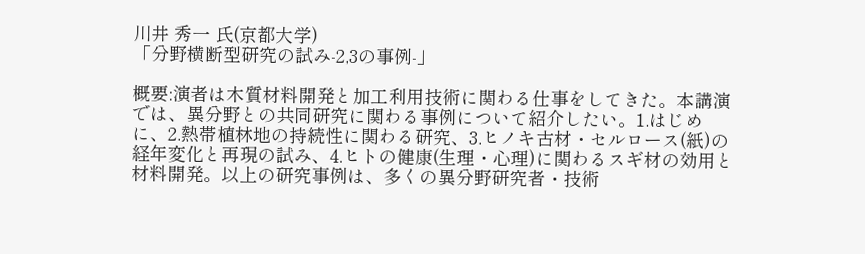川井 秀一 氏(京都大学)
「分野横断型研究の試み-2,3の事例-」

概要:演者は木質材料開発と加工利用技術に関わる仕事をしてきた。本講演では、異分野との共同研究に関わる事例について紹介したい。1.はじめに、2.熱帯植林地の持続性に関わる研究、3.ヒノキ古材・セルロース(紙)の経年変化と再現の試み、4.ヒトの健康(生理・心理)に関わるスギ材の効用と材料開発。以上の研究事例は、多くの異分野研究者・技術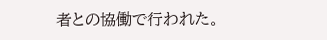者との協働で行われた。